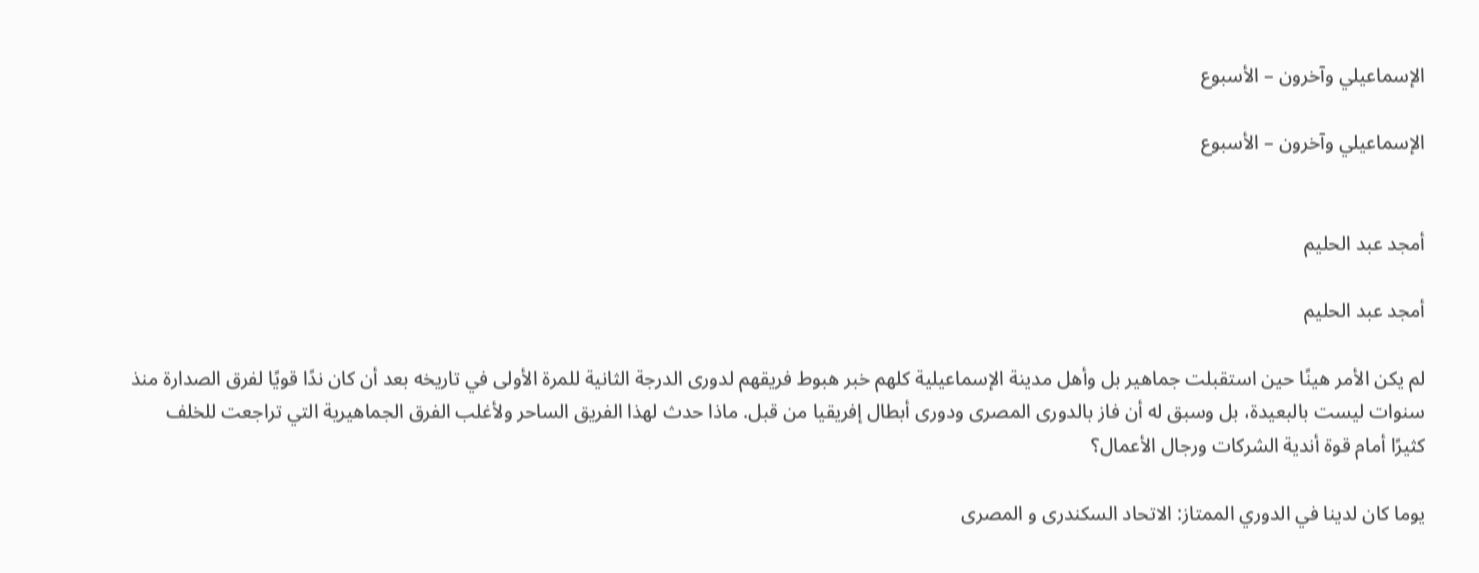الإسماعيلي وآخرون – الأسبوع

الإسماعيلي وآخرون – الأسبوع


أمجد عبد الحليم

أمجد عبد الحليم

لم يكن الأمر هينًا حين استقبلت جماهير بل وأهل مدينة الإسماعيلية كلهم خبر هبوط فريقهم لدورى الدرجة الثانية للمرة الأولى في تاريخه بعد أن كان ندًا قويًا لفرق الصدارة منذ سنوات ليست بالبعيدة، بل وسبق له أن فاز بالدورى المصرى ودورى أبطال إفريقيا من قبل. ماذا حدث لهذا الفريق الساحر ولأغلب الفرق الجماهيرية التي تراجعت للخلف كثيرًا أمام قوة أندية الشركات ورجال الأعمال؟

يوما كان لدينا في الدوري الممتاز: الاتحاد السكندرى و المصرى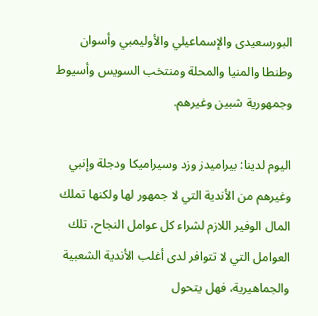البورسعيدى والإسماعيلي والأوليمبي وأسوان وطنطا والمنيا والمحلة ومنتخب السويس وأسيوط وجمهورية شبين وغيرهم.

اليوم لدينا: بيراميدز وزد وسيراميكا ودجلة وإنبي وغيرهم من الأندية التي لا جمهور لها ولكنها تملك المال الوفير اللازم لشراء كل عوامل النجاح، تلك العوامل التي لا تتوافر لدى أغلب الأندية الشعبية والجماهيرية، فهل يتحول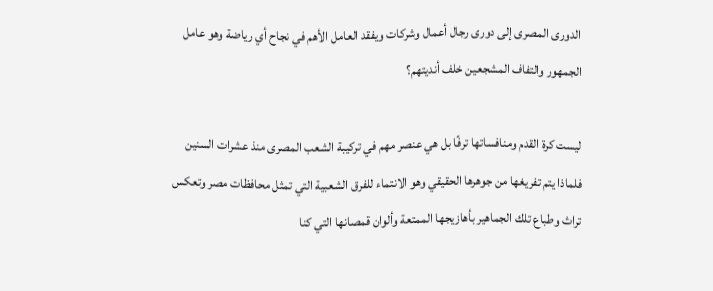الدورى المصرى إلى دورى رجال أعمال وشركات ويفقد العامل الأهم في نجاح أي رياضة وهو عامل الجمهور والتفاف المشجعين خلف أنديتهم؟

ليست كرة القدم ومنافساتها ترفًا بل هي عنصر مهم في تركيبة الشعب المصرى منذ عشرات السنين فلماذا يتم تفريغها من جوهرها الحقيقي وهو الانتماء للفرق الشعبية التي تمثل محافظات مصر وتعكس تراث وطباع تلك الجماهير بأهازيجها الممتعة وألوان قمصانها التي كنا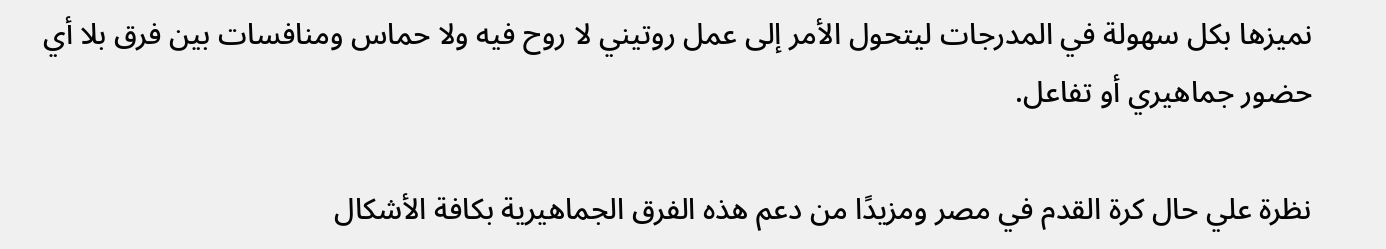نميزها بكل سهولة في المدرجات ليتحول الأمر إلى عمل روتيني لا روح فيه ولا حماس ومنافسات بين فرق بلا أي حضور جماهيري أو تفاعل.

نظرة علي حال كرة القدم في مصر ومزيدًا من دعم هذه الفرق الجماهيرية بكافة الأشكال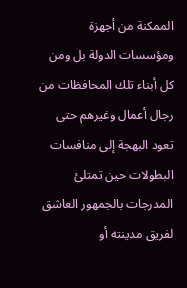الممكنة من أجهزة ومؤسسات الدولة بل ومن كل أبناء تلك المحافظات من رجال أعمال وغيرهم حتى تعود البهجة إلى منافسات البطولات حين تمتلئ المدرجات بالجمهور العاشق لفريق مدينته أو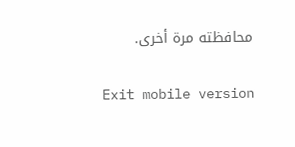محافظته مرة أخرى.

Exit mobile version